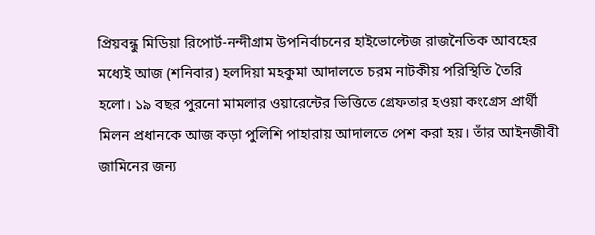প্রিয়বন্ধু মিডিয়া রিপোর্ট-নন্দীগ্রাম উপনির্বাচনের হাইভোল্টেজ রাজনৈতিক আবহের মধ্যেই আজ (শনিবার) হলদিয়া মহকুমা আদালতে চরম নাটকীয় পরিস্থিতি তৈরি হলো। ১৯ বছর পুরনো মামলার ওয়ারেন্টের ভিত্তিতে গ্রেফতার হওয়া কংগ্রেস প্রার্থী মিলন প্রধানকে আজ কড়া পুলিশি পাহারায় আদালতে পেশ করা হয়। তাঁর আইনজীবী জামিনের জন্য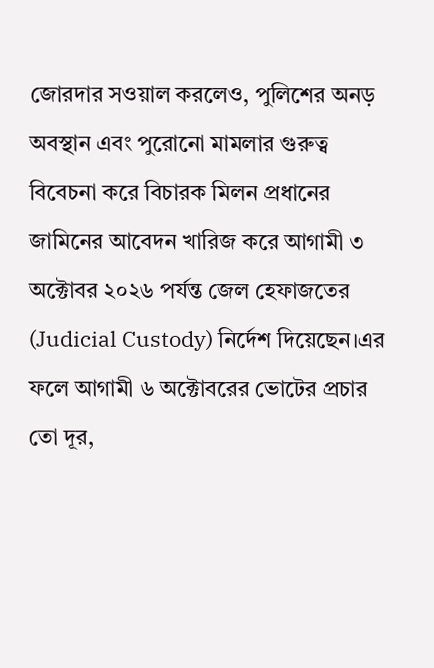জোরদার সওয়াল করলেও, পুলিশের অনড় অবস্থান এবং পুরোনো মামলার গুরুত্ব বিবেচনা করে বিচারক মিলন প্রধানের জামিনের আবেদন খারিজ করে আগামী ৩ অক্টোবর ২০২৬ পর্যন্ত জেল হেফাজতের (Judicial Custody) নির্দেশ দিয়েছেন।এর ফলে আগামী ৬ অক্টোবরের ভোটের প্রচার তো দূর,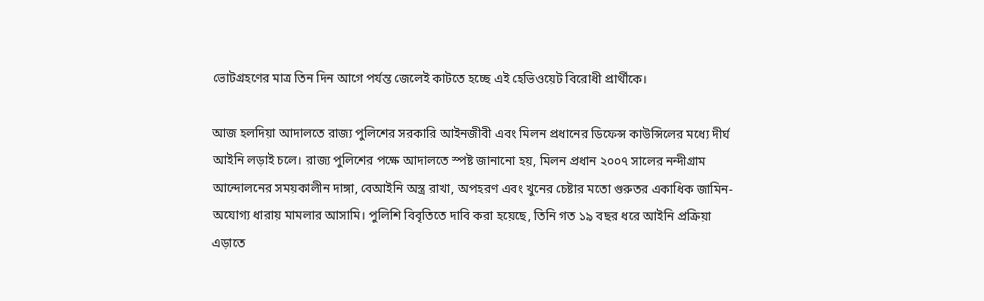ভোটগ্রহণের মাত্র তিন দিন আগে পর্যন্ত জেলেই কাটতে হচ্ছে এই হেভিওয়েট বিরোধী প্রার্থীকে।

আজ হলদিয়া আদালতে রাজ্য পুলিশের সরকারি আইনজীবী এবং মিলন প্রধানের ডিফেন্স কাউন্সিলের মধ্যে দীর্ঘ আইনি লড়াই চলে। রাজ্য পুলিশের পক্ষে আদালতে স্পষ্ট জানানো হয়, মিলন প্রধান ২০০৭ সালের নন্দীগ্রাম আন্দোলনের সময়কালীন দাঙ্গা, বেআইনি অস্ত্র রাখা, অপহরণ এবং খুনের চেষ্টার মতো গুরুতর একাধিক জামিন-অযোগ্য ধারায় মামলার আসামি। পুলিশি বিবৃতিতে দাবি করা হয়েছে, তিনি গত ১৯ বছর ধরে আইনি প্রক্রিয়া এড়াতে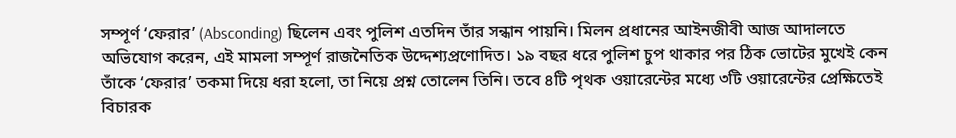সম্পূর্ণ ‘ফেরার’ (Absconding) ছিলেন এবং পুলিশ এতদিন তাঁর সন্ধান পায়নি। মিলন প্রধানের আইনজীবী আজ আদালতে অভিযোগ করেন, এই মামলা সম্পূর্ণ রাজনৈতিক উদ্দেশ্যপ্রণোদিত। ১৯ বছর ধরে পুলিশ চুপ থাকার পর ঠিক ভোটের মুখেই কেন তাঁকে ‘ফেরার’ তকমা দিয়ে ধরা হলো, তা নিয়ে প্রশ্ন তোলেন তিনি। তবে ৪টি পৃথক ওয়ারেন্টের মধ্যে ৩টি ওয়ারেন্টের প্রেক্ষিতেই বিচারক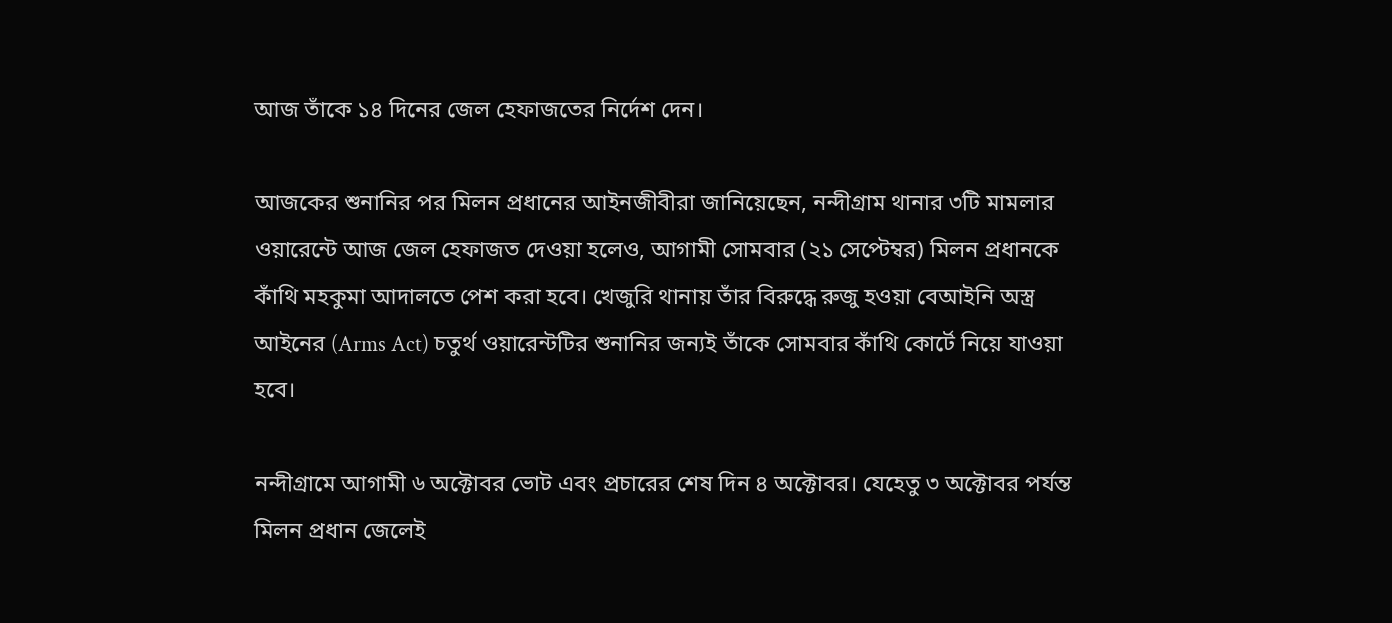আজ তাঁকে ১৪ দিনের জেল হেফাজতের নির্দেশ দেন।

আজকের শুনানির পর মিলন প্রধানের আইনজীবীরা জানিয়েছেন, নন্দীগ্রাম থানার ৩টি মামলার ওয়ারেন্টে আজ জেল হেফাজত দেওয়া হলেও, আগামী সোমবার (২১ সেপ্টেম্বর) মিলন প্রধানকে কাঁথি মহকুমা আদালতে পেশ করা হবে। খেজুরি থানায় তাঁর বিরুদ্ধে রুজু হওয়া বেআইনি অস্ত্র আইনের (Arms Act) চতুর্থ ওয়ারেন্টটির শুনানির জন্যই তাঁকে সোমবার কাঁথি কোর্টে নিয়ে যাওয়া হবে।

নন্দীগ্রামে আগামী ৬ অক্টোবর ভোট এবং প্রচারের শেষ দিন ৪ অক্টোবর। যেহেতু ৩ অক্টোবর পর্যন্ত মিলন প্রধান জেলেই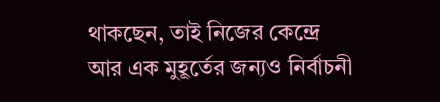থাকছেন, তাই নিজের কেন্দ্রে আর এক মুহূর্তের জন্যও নির্বাচনী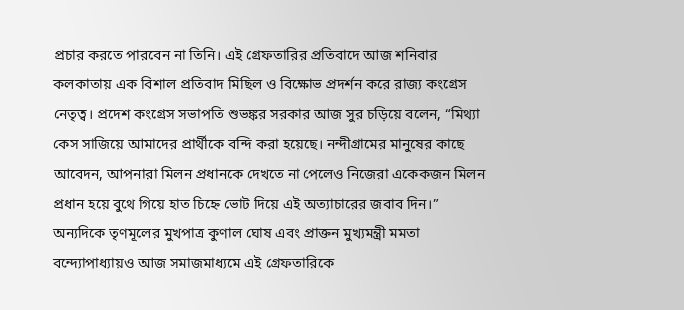প্রচার করতে পারবেন না তিনি। এই গ্রেফতারির প্রতিবাদে আজ শনিবার কলকাতায় এক বিশাল প্রতিবাদ মিছিল ও বিক্ষোভ প্রদর্শন করে রাজ্য কংগ্রেস নেতৃত্ব। প্রদেশ কংগ্রেস সভাপতি শুভঙ্কর সরকার আজ সুর চড়িয়ে বলেন, “মিথ্যা কেস সাজিয়ে আমাদের প্রার্থীকে বন্দি করা হয়েছে। নন্দীগ্রামের মানুষের কাছে আবেদন, আপনারা মিলন প্রধানকে দেখতে না পেলেও নিজেরা একেকজন মিলন প্রধান হয়ে বুথে গিয়ে হাত চিহ্নে ভোট দিয়ে এই অত্যাচারের জবাব দিন।” অন্যদিকে তৃণমূলের মুখপাত্র কুণাল ঘোষ এবং প্রাক্তন মুখ্যমন্ত্রী মমতা বন্দ্যোপাধ্যায়ও আজ সমাজমাধ্যমে এই গ্রেফতারিকে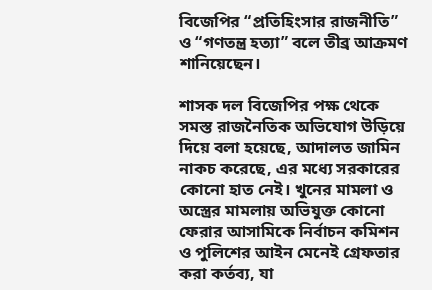বিজেপির “প্রতিহিংসার রাজনীতি” ও “গণতন্ত্র হত্যা” বলে তীব্র আক্রমণ শানিয়েছেন।

শাসক দল বিজেপির পক্ষ থেকে সমস্ত রাজনৈতিক অভিযোগ উড়িয়ে দিয়ে বলা হয়েছে, আদালত জামিন নাকচ করেছে, এর মধ্যে সরকারের কোনো হাত নেই। খুনের মামলা ও অস্ত্রের মামলায় অভিযুক্ত কোনো ফেরার আসামিকে নির্বাচন কমিশন ও পুলিশের আইন মেনেই গ্রেফতার করা কর্তব্য, যা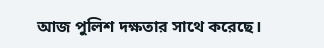আজ পুলিশ দক্ষতার সাথে করেছে।